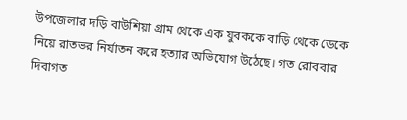উপজেলার দড়ি বাউশিয়া গ্রাম থেকে এক যুবককে বাড়ি থেকে ডেকে নিয়ে রাতভর নির্যাতন করে হত্যার অভিযোগ উঠেছে। গত রোববার দিবাগত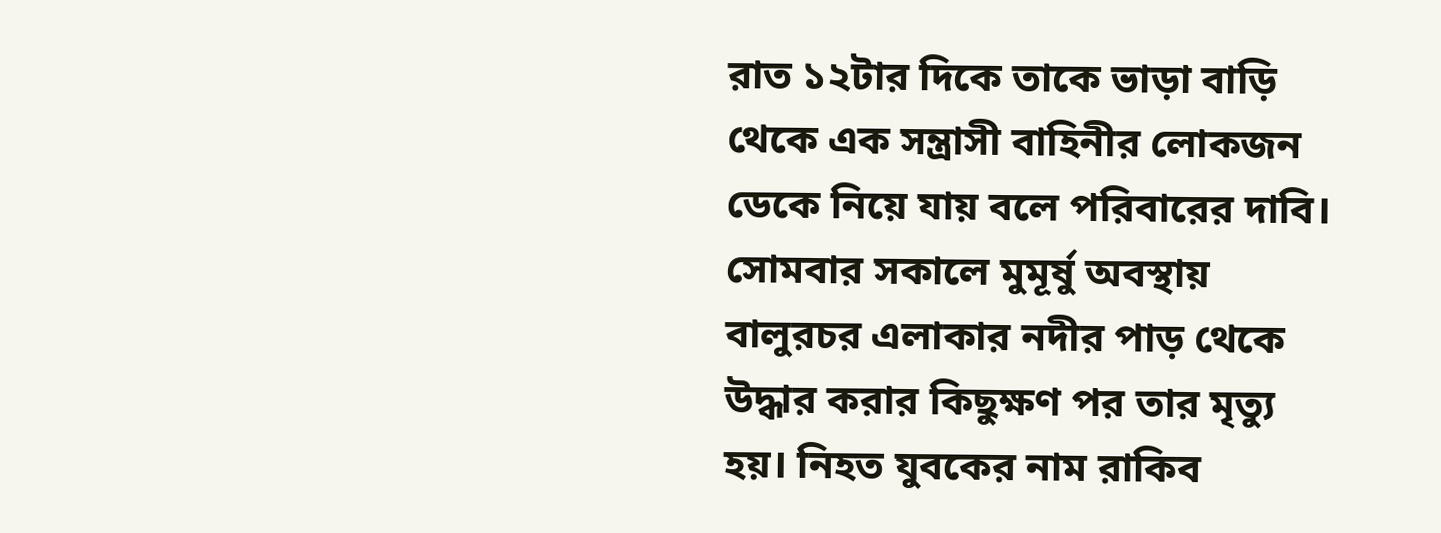রাত ১২টার দিকে তাকে ভাড়া বাড়ি থেকে এক সন্ত্রাসী বাহিনীর লোকজন ডেকে নিয়ে যায় বলে পরিবারের দাবি।
সোমবার সকালে মুমূর্ষু অবস্থায় বালুরচর এলাকার নদীর পাড় থেকে উদ্ধার করার কিছুক্ষণ পর তার মৃত্যু হয়। নিহত যুবকের নাম রাকিব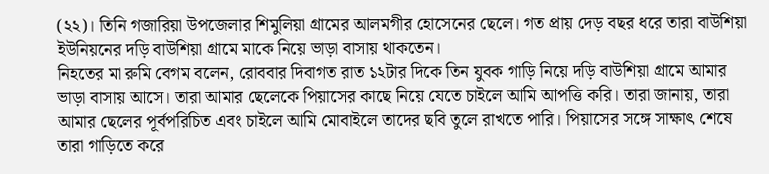(২২)। তিনি গজারিয়া উপজেলার শিমুলিয়া গ্রামের আলমগীর হোসেনের ছেলে। গত প্রায় দেড় বছর ধরে তারা বাউশিয়া ইউনিয়নের দড়ি বাউশিয়া গ্রামে মাকে নিয়ে ভাড়া বাসায় থাকতেন।
নিহতের মা রুমি বেগম বলেন, রোববার দিবাগত রাত ১২টার দিকে তিন যুবক গাড়ি নিয়ে দড়ি বাউশিয়া গ্রামে আমার ভাড়া বাসায় আসে। তারা আমার ছেলেকে পিয়াসের কাছে নিয়ে যেতে চাইলে আমি আপত্তি করি। তারা জানায়, তারা আমার ছেলের পূর্বপরিচিত এবং চাইলে আমি মোবাইলে তাদের ছবি তুলে রাখতে পারি। পিয়াসের সঙ্গে সাক্ষাৎ শেষে তারা গাড়িতে করে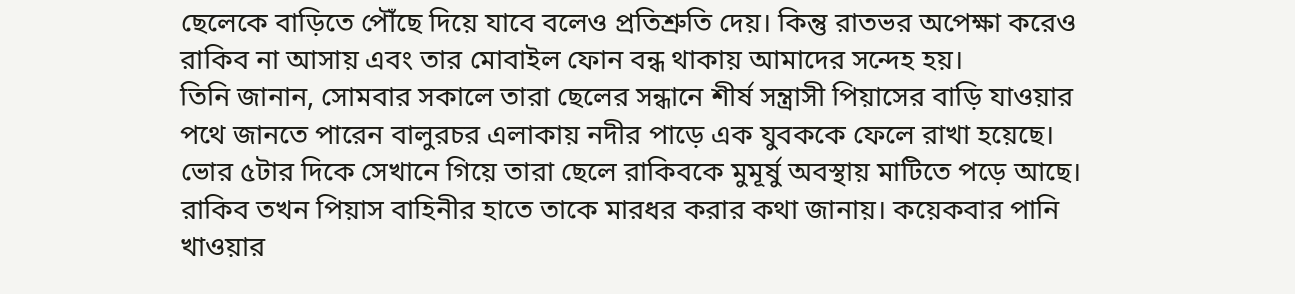ছেলেকে বাড়িতে পৌঁছে দিয়ে যাবে বলেও প্রতিশ্রুতি দেয়। কিন্তু রাতভর অপেক্ষা করেও রাকিব না আসায় এবং তার মোবাইল ফোন বন্ধ থাকায় আমাদের সন্দেহ হয়।
তিনি জানান, সোমবার সকালে তারা ছেলের সন্ধানে শীর্ষ সন্ত্রাসী পিয়াসের বাড়ি যাওয়ার পথে জানতে পারেন বালুরচর এলাকায় নদীর পাড়ে এক যুবককে ফেলে রাখা হয়েছে। ভোর ৫টার দিকে সেখানে গিয়ে তারা ছেলে রাকিবকে মুমূর্ষু অবস্থায় মাটিতে পড়ে আছে। রাকিব তখন পিয়াস বাহিনীর হাতে তাকে মারধর করার কথা জানায়। কয়েকবার পানি খাওয়ার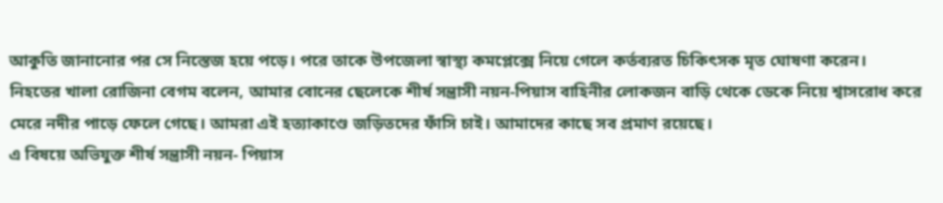আকুতি জানানোর পর সে নিস্তেজ হয়ে পড়ে। পরে তাকে উপজেলা স্বাস্থ্য কমপ্লেক্সে নিয়ে গেলে কর্তব্যরত চিকিৎসক মৃত ঘোষণা করেন।
নিহতের খালা রোজিনা বেগম বলেন, আমার বোনের ছেলেকে শীর্ষ সন্ত্রাসী নয়ন-পিয়াস বাহিনীর লোকজন বাড়ি থেকে ডেকে নিয়ে শ্বাসরোধ করে মেরে নদীর পাড়ে ফেলে গেছে। আমরা এই হত্যাকাণ্ডে জড়িতদের ফাঁসি চাই। আমাদের কাছে সব প্রমাণ রয়েছে।
এ বিষয়ে অভিযুক্ত শীর্ষ সন্ত্রাসী নয়ন- পিয়াস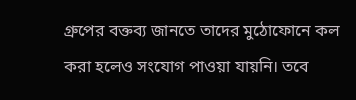গ্রুপের বক্তব্য জানতে তাদের মুঠোফোনে কল করা হলেও সংযোগ পাওয়া যায়নি। তবে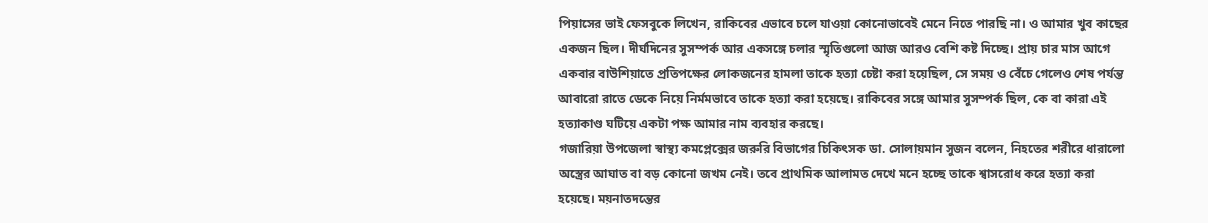পিয়াসের ভাই ফেসবুকে লিখেন, রাকিবের এভাবে চলে যাওয়া কোনোভাবেই মেনে নিতে পারছি না। ও আমার খুব কাছের একজন ছিল। দীর্ঘদিনের সুসম্পর্ক আর একসঙ্গে চলার স্মৃতিগুলো আজ আরও বেশি কষ্ট দিচ্ছে। প্রায় চার মাস আগে একবার বাউশিয়াতে প্রতিপক্ষের লোকজনের হামলা তাকে হত্যা চেষ্টা করা হয়েছিল, সে সময় ও বেঁচে গেলেও শেষ পর্যন্ত আবারো রাতে ডেকে নিয়ে নির্মমভাবে তাকে হত্যা করা হয়েছে। রাকিবের সঙ্গে আমার সুসম্পর্ক ছিল, কে বা কারা এই হত্যাকাণ্ড ঘটিয়ে একটা পক্ষ আমার নাম ব্যবহার করছে।
গজারিয়া উপজেলা স্বাস্থ্য কমপ্লেক্সের জরুরি বিভাগের চিকিৎসক ডা. সোলায়মান সুজন বলেন, নিহতের শরীরে ধারালো অস্ত্রের আঘাত বা বড় কোনো জখম নেই। তবে প্রাথমিক আলামত দেখে মনে হচ্ছে তাকে শ্বাসরোধ করে হত্যা করা হয়েছে। ময়নাতদন্তের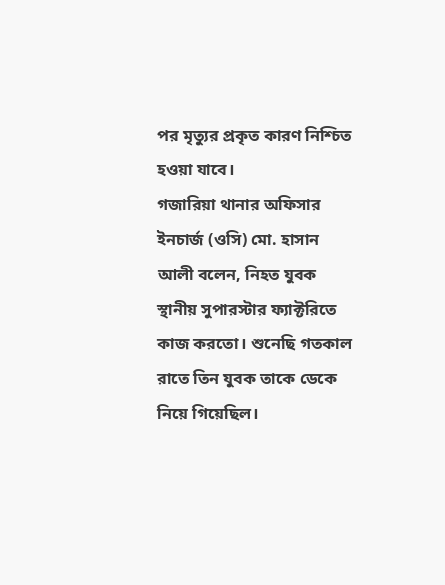পর মৃত্যুর প্রকৃত কারণ নিশ্চিত হওয়া যাবে।
গজারিয়া থানার অফিসার ইনচার্জ (ওসি) মো. হাসান আলী বলেন, নিহত যুবক স্থানীয় সুপারস্টার ফ্যাক্টরিতে কাজ করতো। শুনেছি গতকাল রাতে তিন যুবক তাকে ডেকে নিয়ে গিয়েছিল।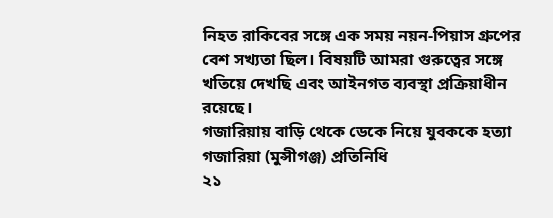নিহত রাকিবের সঙ্গে এক সময় নয়ন-পিয়াস গ্রুপের বেশ সখ্যতা ছিল। বিষয়টি আমরা গুরুত্বের সঙ্গে খতিয়ে দেখছি এবং আইনগত ব্যবস্থা প্রক্রিয়াধীন রয়েছে।
গজারিয়ায় বাড়ি থেকে ডেকে নিয়ে যুবককে হত্যা
গজারিয়া (মুন্সীগঞ্জ) প্রতিনিধি
২১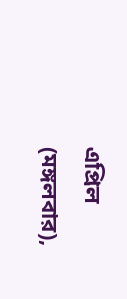এপ্রিল (মঙ্গলবার),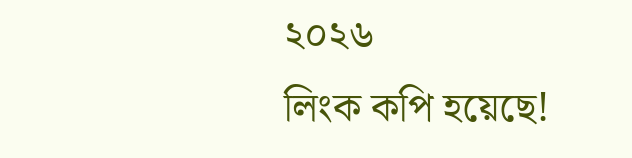২০২৬
লিংক কপি হয়েছে!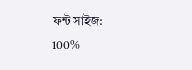ফন্ট সাইজ:
100%